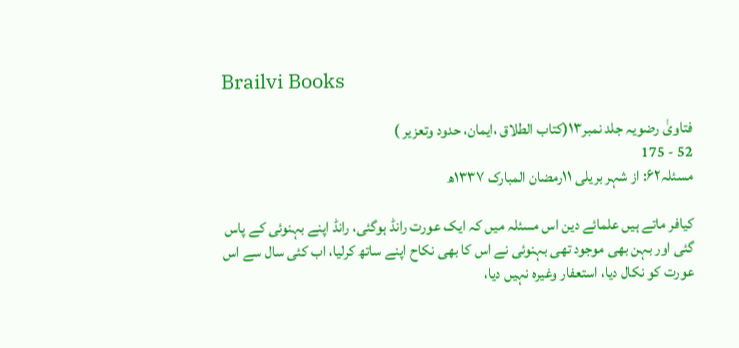Brailvi Books

فتاویٰ رضویہ جلد نمبر۱۳(کتاب الطلاق ،ایمان، حدود وتعزیر )
52 - 175
مسئلہ۶۲: از شہر بریلی ۱۱رمضان المبارک ۱۳۳۷ھ

کیافر ماتے ہیں علمائے دین اس مسئلہ میں کہ ایک عورت رانڈ ہوگئی، رانڈ اپنے بہنوئی کے پاس گئی اور بہن بھی موجود تھی بہنوئی نے اس کا بھی نکاح اپنے ساتھ کرلیا، اب کئی سال سے اس عورت کو نکال دیا، استعفار وغیرہ نہیں دیا،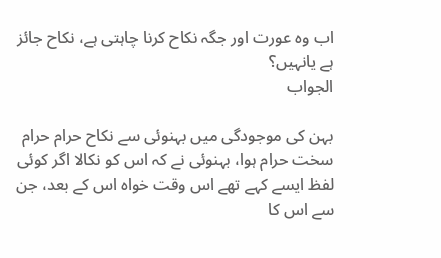اب وہ عورت اور جگہ نکاح کرنا چاہتی ہے، نکاح جائز ہے یانہیں؟
الجواب

بہن کی موجودگی میں بہنوئی سے نکاح حرام حرام سخت حرام ہوا، بہنوئی نے کہ اس کو نکالا اگر کوئی لفظ ایسے کہے تھے اس وقت خواہ اس کے بعد، جن سے اس کا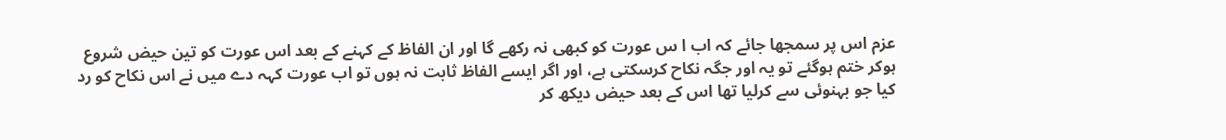عزم اس پر سمجھا جائے کہ اب ا س عورت کو کبھی نہ رکھے گا اور ان الفاظ کے کہنے کے بعد اس عورت کو تین حیض شروع ہوکر ختم ہوگئے تو یہ اور جگہ نکاح کرسکتی ہے، اور اگر ایسے الفاظ ثابت نہ ہوں تو اب عورت کہہ دے میں نے اس نکاح کو رد کیا جو بہنوئی سے کرلیا تھا اس کے بعد حیض دیکھ کر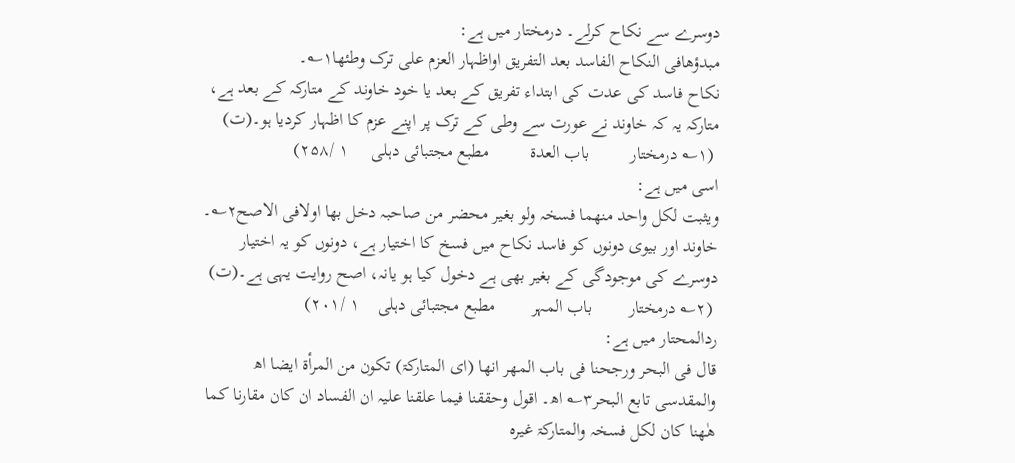دوسرے سے نکاح کرلے۔ درمختار میں ہے:
مبدؤھافی النکاح الفاسد بعد التفریق اواظہار العزم علی ترک وطئھا۱؎۔
نکاح فاسد کی عدت کی ابتداء تفریق کے بعد یا خود خاوند کے متارکہ کے بعد ہے، متارکہ یہ کہ خاوند نے عورت سے وطی کے ترک پر اپنے عزم کا اظہار کردیا ہو۔(ت)
 (۱؎ درمختار         باب العدۃ         مطبع مجتبائی دہلی     ۱ /۲۵۸)
اسی میں ہے:
ویثبت لکل واحد منھما فسخہ ولو بغیر محضر من صاحبہ دخل بھا اولافی الاصح۲؎۔
خاوند اور بیوی دونوں کو فاسد نکاح میں فسخ کا اختیار ہے، دونوں کو یہ اختیار دوسرے کی موجودگی کے بغیر بھی ہے دخول کیا ہو یانہ، اصح روایت یہی ہے۔(ت)
 (۲؎ درمختار        باب المہر        مطبع مجتبائی دہلی    ۱ /۲۰۱)
ردالمحتار میں ہے:
قال فی البحر ورجحنا فی باب المھر انھا (ای المتارکۃ) تکون من المرأۃ ایضا اھ والمقدسی تابع البحر۳؎ اھ۔ اقول وحققنا فیما علقنا علیہ ان الفساد ان کان مقارنا کما ھٰھنا کان لکل فسخہ والمتارکۃ غیرہ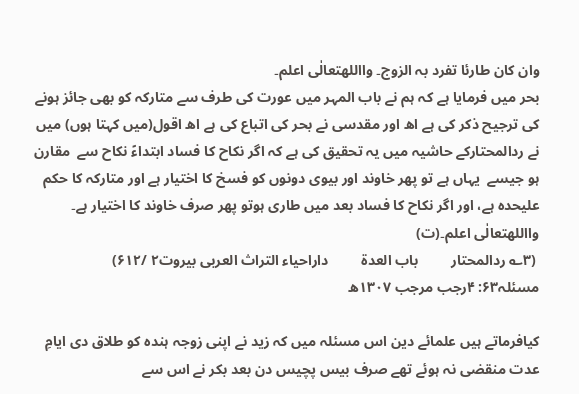وان کان طارئا تفرد بہ الزوج۔ وااللهتعالٰی اعلم۔
بحر میں فرمایا ہے کہ ہم نے باب المہر میں عورت کی طرف سے متارکہ کو بھی جائز ہونے کی ترجیح ذکر کی ہے اھ اور مقدسی نے بحر کی اتباع کی ہے اھ اقول(میں کہتا ہوں) میں نے ردالمحتارکے حاشیہ میں یہ تحقیق کی ہے کہ اگر نکاح کا فساد ابتداءً نکاح سے  مقارن ہو جیسے  یہاں ہے تو پھر خاوند اور بیوی دونوں کو فسخ کا اختیار ہے اور متارکہ کا حکم علیحدہ ہے، اور اگر نکاح کا فساد بعد میں طاری ہوتو پھر صرف خاوند کا اختیار ہے۔ وااللهتعالٰی اعلم۔(ت)
 (۳؎ ردالمحتار         باب العدۃ         داراحیاء التراث العربی بیروت۲ /۶۱۲)
مسئلہ۶۳: ۴رجب مرجب ۱۳۰۷ھ

کیافرماتے ہیں علمائے دین اس مسئلہ میں کہ زید نے اپنی زوجہ ہندہ کو طلاق دی ایامِ عدت منقضی نہ ہوئے تھے صرف بیس پچیس دن بعد بکر نے اس سے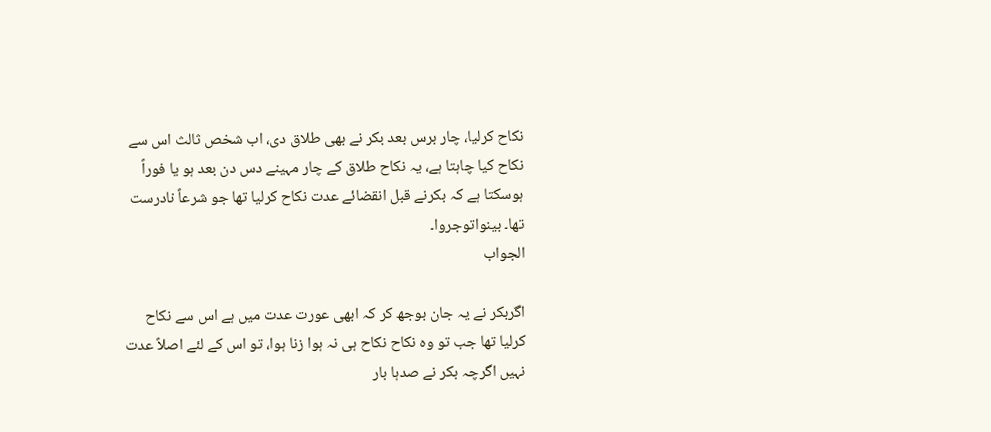نکاح کرلیا، چار برس بعد بکر نے بھی طلاق دی، اب شخص ثالث اس سے نکاح کیا چاہتا ہے، یہ نکاح طلاق کے چار مہینے دس دن بعد ہو یا فوراً ہوسکتا ہے کہ بکرنے قبل انقضائے عدت نکاح کرلیا تھا جو شرعاً نادرست تھا۔ بینواتوجروا۔
الجواب

اگربکر نے یہ جان بوجھ کر کہ ابھی عورت عدت میں ہے اس سے نکاح کرلیا تھا جب تو وہ نکاح نکاح ہی نہ ہوا زنا ہوا، تو اس کے لئے اصلاً عدت نہیں اگرچہ بکر نے صدہا بار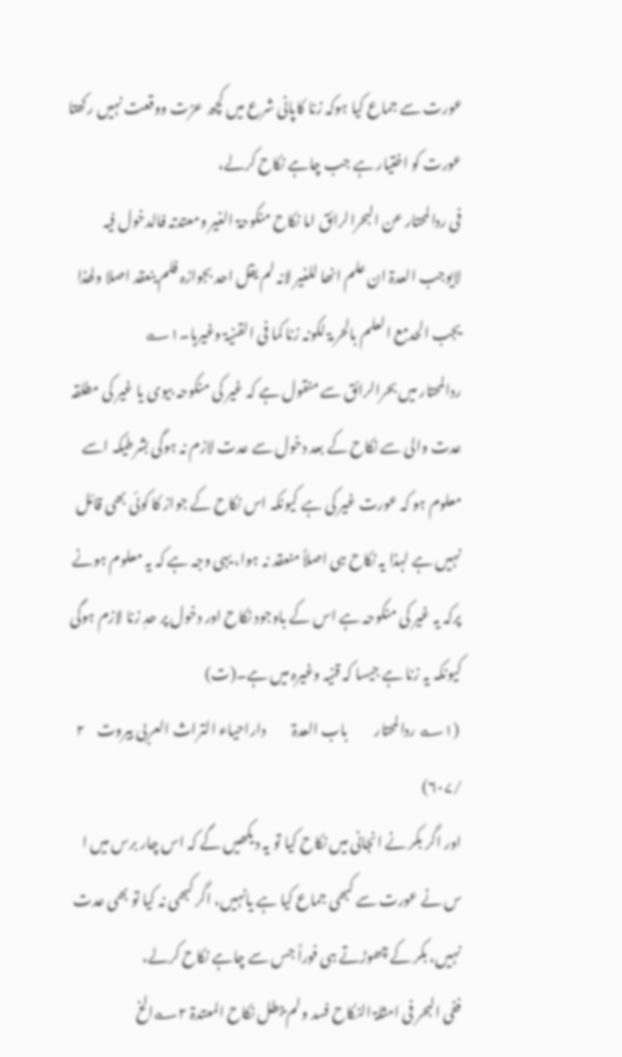عورت سے جماع کیا ہوکہ زنا کاپانی شرع میں کچھ عزت ووقعت نہیں رکھتا عورت کو اختیار ہے جب چاہے نکاح کرلے،
فی ردالمحتار عن البحرالرائق اما نکاح منکوحۃ الغیر ومعتدتہ فالدخول فیہ لایوجب العدۃ ان علم انھا للغیر لانہ لم یقل احد بجوازہ فلم ینعقد اصلا ولھذا یجب الحدمع العلم بالحرمۃ لکونہ زنا کما فی القنیۃ وغیرہا۔۱؎
ردالمحتار میں بحرالرائق سے منقول ہے کہ غیر کی منکوحہ بیوی یا غیر کی مطلقہ عدت والی سے نکاح کے بعد دخول سے عدت لازم نہ ہوگی بشرطیکہ اسے معلوم ہو کہ عورت غیر کی ہے کیونکہ اس نکاح کے جواز کا کوئی بھی قائل نہیں ہے لہذا یہ نکاح ہی اصلاً منعقد نہ ہوا، یہی وجہ ہے کہ یہ معلوم ہونے پرکہ یہ غیر کی منکوحہ ہے اس کے باوجود نکاح اور دخول پر حدِ زنا لازم ہوگی کیونکہ یہ زنا ہے جیسا کہ قنیہ وغیرہ میں ہے۔(ت)
 (۱؎ ردالمحتار         باب العدۃ         داراحیاء التراث العربی بیروت    ۲ /۶۰۷)
اور اگر بکر نے انجانی میں نکاح کیا تو یہ دیکھیں گے کہ اس چار برس میں ا س نے عورت سے کبھی جماع کیا ہے یانہیں، اگر کبھی نہ کیا تو بھی عدت نہیں، بکر کے چھوڑتے ہی فوراً جس سے چاہے نکاح کرلے،
ففی البحر فی امثلۃ النکاح فسد ولم یبطل نکاح المعتدۃ ۲؎الخ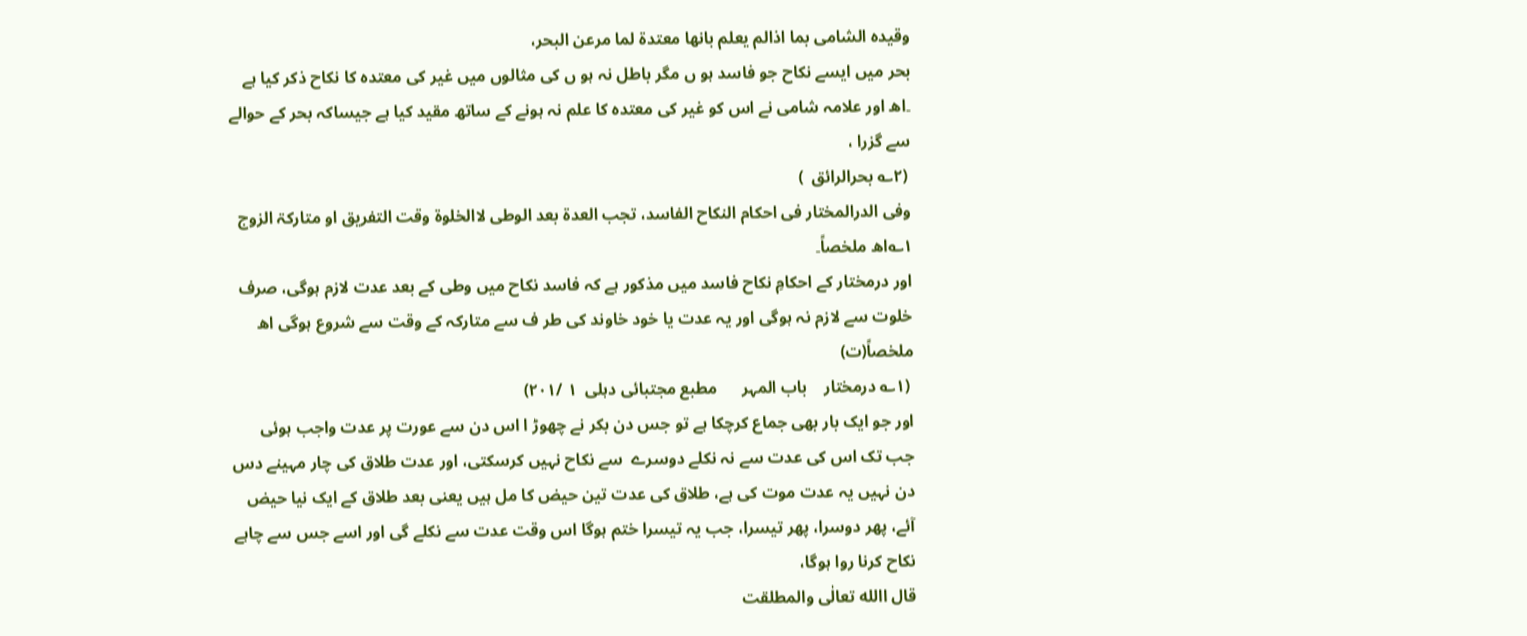وقیدہ الشامی بما اذالم یعلم بانھا معتدۃ لما مرعن البحر،
بحر میں ایسے نکاح جو فاسد ہو ں مگر باطل نہ ہو ں کی مثالوں میں غیر کی معتدہ کا نکاح ذکر کیا ہے ۔اھ اور علامہ شامی نے اس کو غیر کی معتدہ کا علم نہ ہونے کے ساتھ مقید کیا ہے جیساکہ بحر کے حوالے سے گزرا ،
 (۲؎ بحرالرائق  )
وفی الدرالمختار فی احکام النکاح الفاسد، تجب العدۃ بعد الوطی لاالخلوۃ وقت التفریق او متارکۃ الزوج ۱؎اھ ملخصاً۔
اور درمختار کے احکامِ نکاح فاسد میں مذکور ہے کہ فاسد نکاح میں وطی کے بعد عدت لازم ہوگی، صرف خلوت سے لازم نہ ہوگی اور یہ عدت یا خود خاوند کی طر ف سے متارکہ کے وقت سے شروع ہوگی اھ ملخصاً(ت)
 (۱؎ درمختار    باب المہر      مطبع مجتبائی دہلی  ۱ /۲۰۱)
اور جو ایک بار بھی جماع کرچکا ہے تو جس دن بکر نے چھوڑ ا اس دن سے عورت پر عدت واجب ہوئی جب تک اس کی عدت سے نہ نکلے دوسرے  سے نکاح نہیں کرسکتی، اور عدت طلاق کی چار مہینے دس دن نہیں یہ عدت موت کی ہے، طلاق کی عدت تین حیض کا مل ہیں یعنی بعد طلاق کے ایک نیا حیض آئے، پھر دوسرا، پھر تیسرا، جب یہ تیسرا ختم ہوگا اس وقت عدت سے نکلے گی اور اسے جس سے چاہے نکاح کرنا روا ہوگا،
قال االله تعالٰی والمطلقت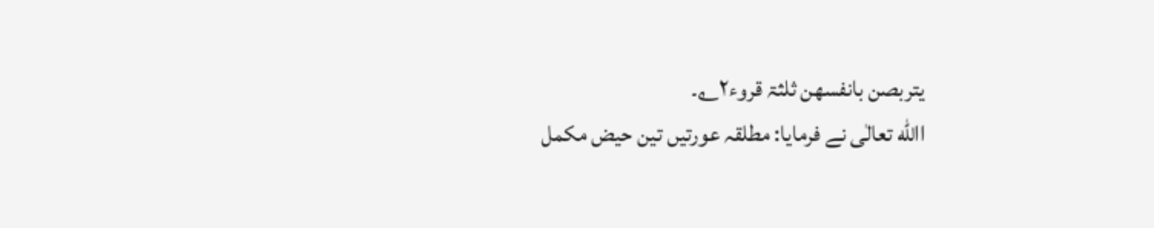یتربصن بانفسھن ثلثۃ قروء۲؎۔
االله تعالٰی نے فرمایا: مطلقہ عورتیں تین حیض مکمل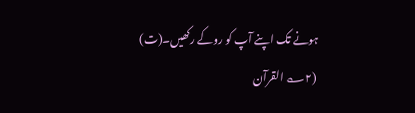ہونے تک اپنے آپ کو روکے رکھیں۔(ت)
 (۲؎ القرآن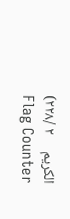الکریم     ۲ /۲۲۸)
Flag Counter